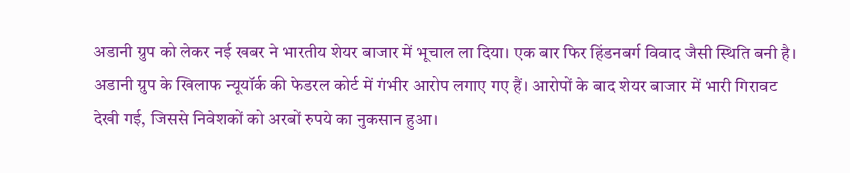अडानी ग्रुप को लेकर नई खबर ने भारतीय शेयर बाजार में भूचाल ला दिया। एक बार फिर हिंडनबर्ग विवाद जैसी स्थिति बनी है। अडानी ग्रुप के खिलाफ न्यूयॉर्क की फेडरल कोर्ट में गंभीर आरोप लगाए गए हैं। आरोपों के बाद शेयर बाजार में भारी गिरावट देखी गई, जिससे निवेशकों को अरबों रुपये का नुकसान हुआ।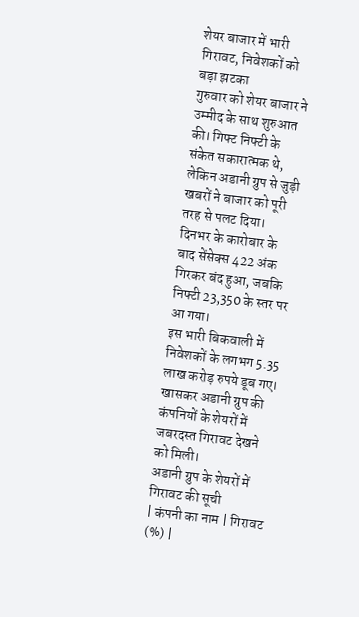शेयर बाजार में भारी गिरावट, निवेशकों को बड़ा झटका
गुरुवार को शेयर बाजार ने उम्मीद के साथ शुरुआत की। गिफ्ट निफ्टी के संकेत सकारात्मक थे, लेकिन अडानी ग्रुप से जुड़ी खबरों ने बाजार को पूरी तरह से पलट दिया। दिनभर के कारोबार के बाद सेंसेक्स 422 अंक गिरकर बंद हुआ, जबकि निफ्टी 23,350 के स्तर पर आ गया।
इस भारी बिकवाली में निवेशकों के लगभग 5.35 लाख करोड़ रुपये डूब गए। खासकर अडानी ग्रुप की कंपनियों के शेयरों में जबरदस्त गिरावट देखने को मिली।
अडानी ग्रुप के शेयरों में गिरावट की सूची
| कंपनी का नाम | गिरावट (%) |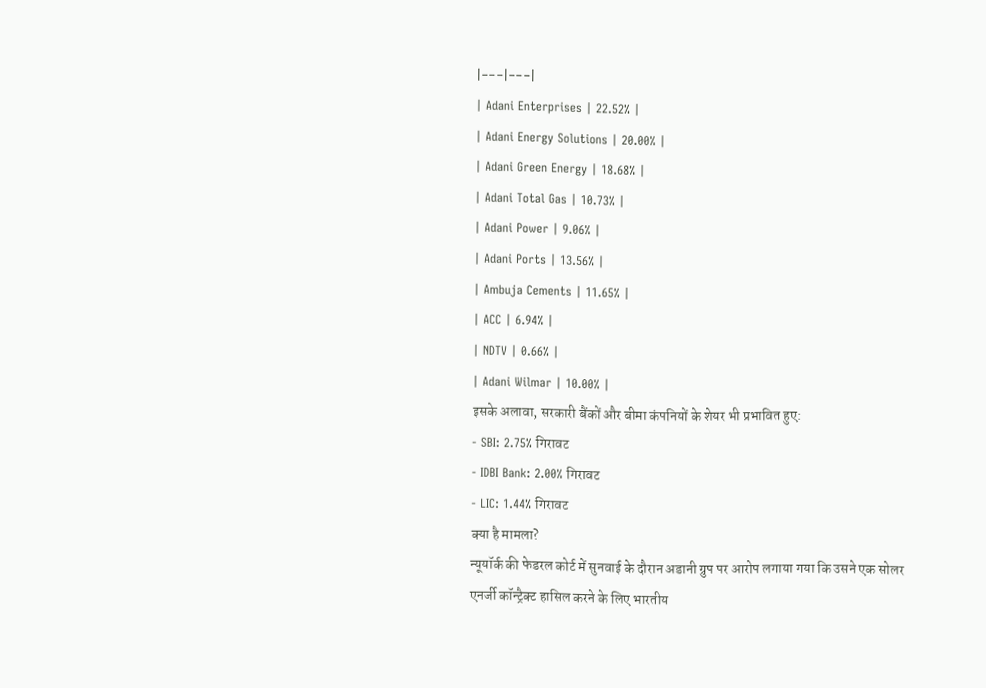|---|---|
| Adani Enterprises | 22.52% |
| Adani Energy Solutions | 20.00% |
| Adani Green Energy | 18.68% |
| Adani Total Gas | 10.73% |
| Adani Power | 9.06% |
| Adani Ports | 13.56% |
| Ambuja Cements | 11.65% |
| ACC | 6.94% |
| NDTV | 0.66% |
| Adani Wilmar | 10.00% |
इसके अलावा, सरकारी बैंकों और बीमा कंपनियों के शेयर भी प्रभावित हुए:
- SBI: 2.75% गिरावट
- IDBI Bank: 2.00% गिरावट
- LIC: 1.44% गिरावट
क्या है मामला?
न्यूयॉर्क की फेडरल कोर्ट में सुनवाई के दौरान अडानी ग्रुप पर आरोप लगाया गया कि उसने एक सोलर एनर्जी कॉन्ट्रैक्ट हासिल करने के लिए भारतीय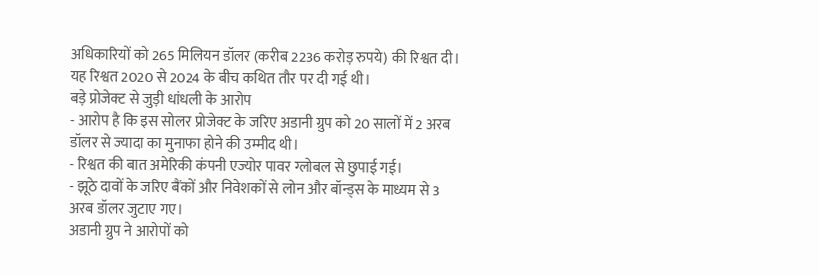अधिकारियों को 265 मिलियन डॉलर (करीब 2236 करोड़ रुपये) की रिश्वत दी। यह रिश्वत 2020 से 2024 के बीच कथित तौर पर दी गई थी।
बड़े प्रोजेक्ट से जुड़ी धांधली के आरोप
- आरोप है कि इस सोलर प्रोजेक्ट के जरिए अडानी ग्रुप को 20 सालों में 2 अरब डॉलर से ज्यादा का मुनाफा होने की उम्मीद थी।
- रिश्वत की बात अमेरिकी कंपनी एज्योर पावर ग्लोबल से छुपाई गई।
- झूठे दावों के जरिए बैंकों और निवेशकों से लोन और बॉन्ड्स के माध्यम से 3 अरब डॉलर जुटाए गए।
अडानी ग्रुप ने आरोपों को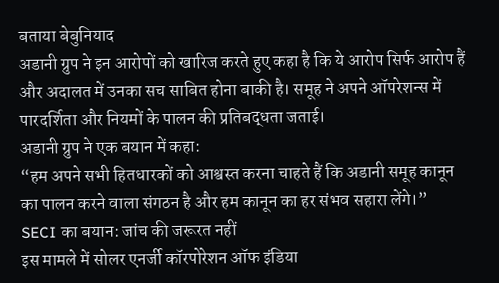बताया बेबुनियाद
अडानी ग्रुप ने इन आरोपों को खारिज करते हुए कहा है कि ये आरोप सिर्फ आरोप हैं और अदालत में उनका सच साबित होना बाकी है। समूह ने अपने ऑपरेशन्स में पारदर्शिता और नियमों के पालन की प्रतिबद्धता जताई।
अडानी ग्रुप ने एक बयान में कहा:
“हम अपने सभी हितधारकों को आश्वस्त करना चाहते हैं कि अडानी समूह कानून का पालन करने वाला संगठन है और हम कानून का हर संभव सहारा लेंगे।”
SECI का बयान: जांच की जरूरत नहीं
इस मामले में सोलर एनर्जी कॉरपोरेशन ऑफ इंडिया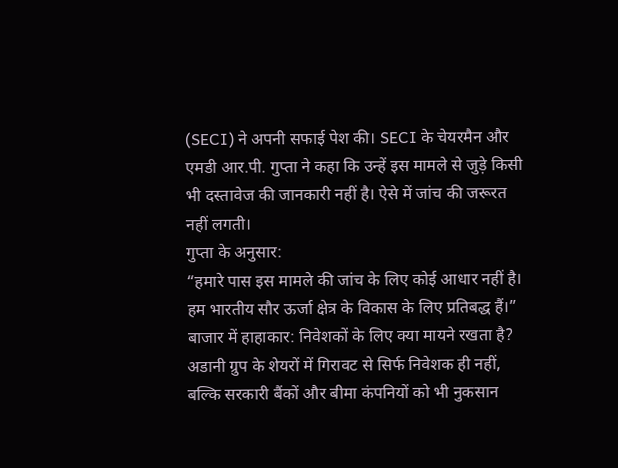(SECI) ने अपनी सफाई पेश की। SECI के चेयरमैन और एमडी आर.पी. गुप्ता ने कहा कि उन्हें इस मामले से जुड़े किसी भी दस्तावेज की जानकारी नहीं है। ऐसे में जांच की जरूरत नहीं लगती।
गुप्ता के अनुसार:
“हमारे पास इस मामले की जांच के लिए कोई आधार नहीं है। हम भारतीय सौर ऊर्जा क्षेत्र के विकास के लिए प्रतिबद्ध हैं।”
बाजार में हाहाकार: निवेशकों के लिए क्या मायने रखता है?
अडानी ग्रुप के शेयरों में गिरावट से सिर्फ निवेशक ही नहीं, बल्कि सरकारी बैंकों और बीमा कंपनियों को भी नुकसान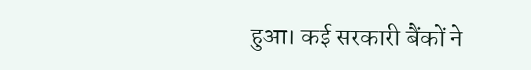हुआ। कई सरकारी बैंकों ने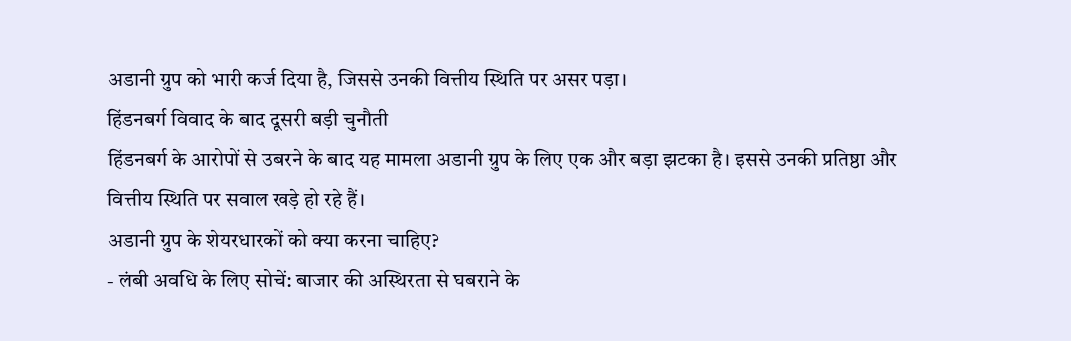अडानी ग्रुप को भारी कर्ज दिया है, जिससे उनकी वित्तीय स्थिति पर असर पड़ा।
हिंडनबर्ग विवाद के बाद दूसरी बड़ी चुनौती
हिंडनबर्ग के आरोपों से उबरने के बाद यह मामला अडानी ग्रुप के लिए एक और बड़ा झटका है। इससे उनकी प्रतिष्ठा और वित्तीय स्थिति पर सवाल खड़े हो रहे हैं।
अडानी ग्रुप के शेयरधारकों को क्या करना चाहिए?
- लंबी अवधि के लिए सोचें: बाजार की अस्थिरता से घबराने के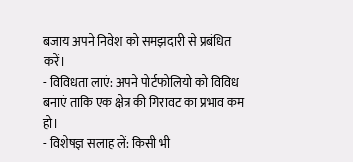बजाय अपने निवेश को समझदारी से प्रबंधित करें।
- विविधता लाएं: अपने पोर्टफोलियो को विविध बनाएं ताकि एक क्षेत्र की गिरावट का प्रभाव कम हो।
- विशेषज्ञ सलाह लें: किसी भी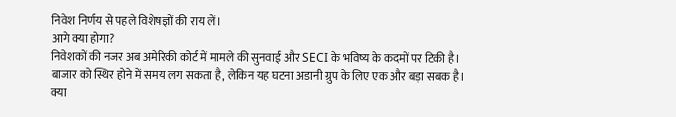निवेश निर्णय से पहले विशेषज्ञों की राय लें।
आगे क्या होगा?
निवेशकों की नजर अब अमेरिकी कोर्ट में मामले की सुनवाई और SECI के भविष्य के कदमों पर टिकी है। बाजार को स्थिर होने में समय लग सकता है, लेकिन यह घटना अडानी ग्रुप के लिए एक और बड़ा सबक है।
क्या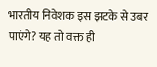भारतीय निवेशक इस झटके से उबर पाएंगे? यह तो वक्त ही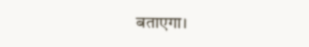बताएगा।